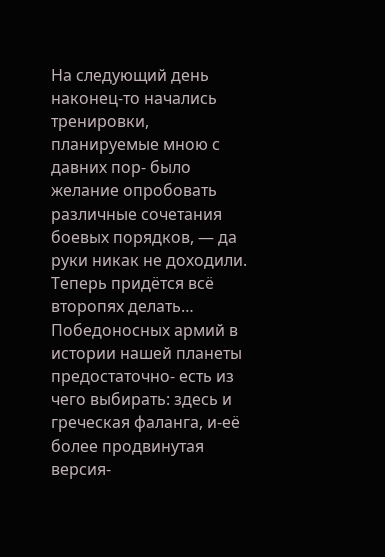На следующий день наконец-то начались тренировки, планируемые мною с давних пор- было желание опробовать различные сочетания боевых порядков, — да руки никак не доходили. Теперь придётся всё второпях делать… Победоносных армий в истории нашей планеты предостаточно- есть из чего выбирать: здесь и греческая фаланга, и-её более продвинутая версия-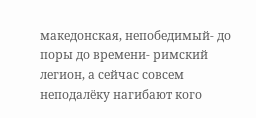македонская, непобедимый- до поры до времени- римский легион, а сейчас совсем неподалёку нагибают кого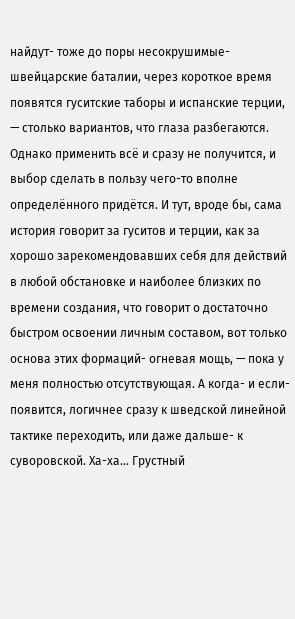найдут- тоже до поры несокрушимые- швейцарские баталии, через короткое время появятся гуситские таборы и испанские терции, — столько вариантов, что глаза разбегаются. Однако применить всё и сразу не получится, и выбор сделать в пользу чего-то вполне определённого придётся. И тут, вроде бы, сама история говорит за гуситов и терции, как за хорошо зарекомендовавших себя для действий в любой обстановке и наиболее близких по времени создания, что говорит о достаточно быстром освоении личным составом, вот только основа этих формаций- огневая мощь, — пока у меня полностью отсутствующая. А когда- и если- появится, логичнее сразу к шведской линейной тактике переходить, или даже дальше- к суворовской. Ха-ха… Грустный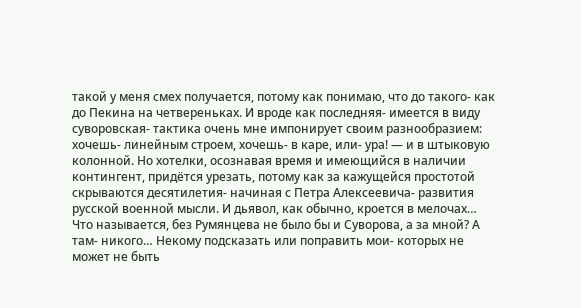такой у меня смех получается, потому как понимаю, что до такого- как до Пекина на четвереньках. И вроде как последняя- имеется в виду суворовская- тактика очень мне импонирует своим разнообразием: хочешь- линейным строем, хочешь- в каре, или- ура! — и в штыковую колонной. Но хотелки, осознавая время и имеющийся в наличии контингент, придётся урезать, потому как за кажущейся простотой скрываются десятилетия- начиная с Петра Алексеевича- развития русской военной мысли. И дьявол, как обычно, кроется в мелочах… Что называется, без Румянцева не было бы и Суворова, а за мной? А там- никого… Некому подсказать или поправить мои- которых не может не быть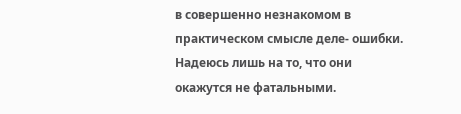в совершенно незнакомом в практическом смысле деле- ошибки. Надеюсь лишь на то, что они окажутся не фатальными.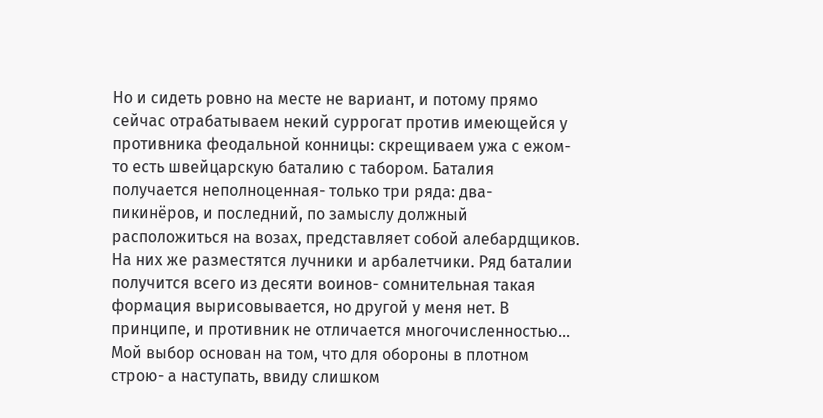Но и сидеть ровно на месте не вариант, и потому прямо сейчас отрабатываем некий суррогат против имеющейся у противника феодальной конницы: скрещиваем ужа с ежом- то есть швейцарскую баталию с табором. Баталия получается неполноценная- только три ряда: два- пикинёров, и последний, по замыслу должный расположиться на возах, представляет собой алебардщиков. На них же разместятся лучники и арбалетчики. Ряд баталии получится всего из десяти воинов- сомнительная такая формация вырисовывается, но другой у меня нет. В принципе, и противник не отличается многочисленностью… Мой выбор основан на том, что для обороны в плотном строю- а наступать, ввиду слишком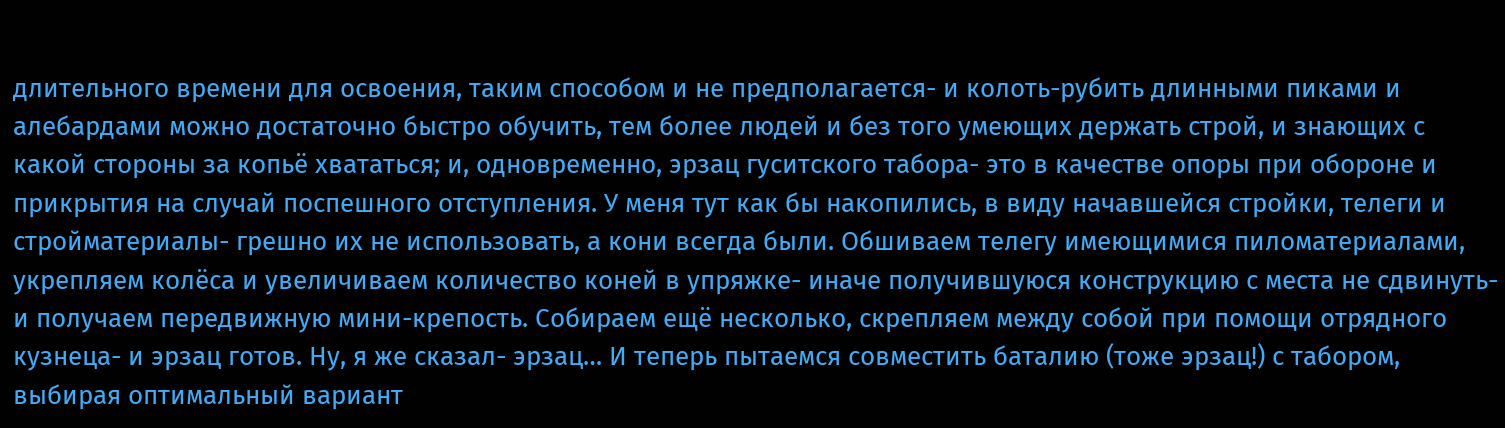длительного времени для освоения, таким способом и не предполагается- и колоть-рубить длинными пиками и алебардами можно достаточно быстро обучить, тем более людей и без того умеющих держать строй, и знающих с какой стороны за копьё хвататься; и, одновременно, эрзац гуситского табора- это в качестве опоры при обороне и прикрытия на случай поспешного отступления. У меня тут как бы накопились, в виду начавшейся стройки, телеги и стройматериалы- грешно их не использовать, а кони всегда были. Обшиваем телегу имеющимися пиломатериалами, укрепляем колёса и увеличиваем количество коней в упряжке- иначе получившуюся конструкцию с места не сдвинуть-и получаем передвижную мини-крепость. Собираем ещё несколько, скрепляем между собой при помощи отрядного кузнеца- и эрзац готов. Ну, я же сказал- эрзац… И теперь пытаемся совместить баталию (тоже эрзац!) с табором, выбирая оптимальный вариант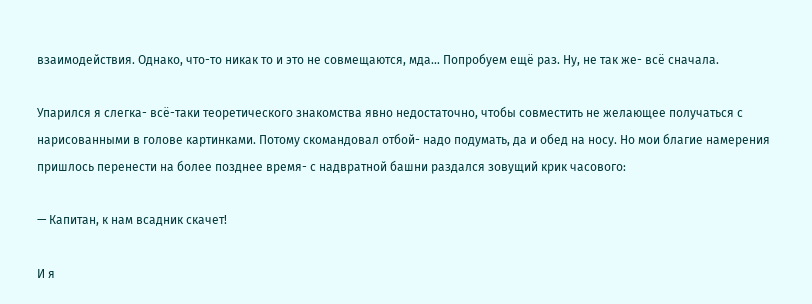взаимодействия. Однако, что-то никак то и это не совмещаются, мда… Попробуем ещё раз. Ну, не так же- всё сначала.

Упарился я слегка- всё-таки теоретического знакомства явно недостаточно, чтобы совместить не желающее получаться с нарисованными в голове картинками. Потому скомандовал отбой- надо подумать, да и обед на носу. Но мои благие намерения пришлось перенести на более позднее время- с надвратной башни раздался зовущий крик часового:

— Капитан, к нам всадник скачет!

И я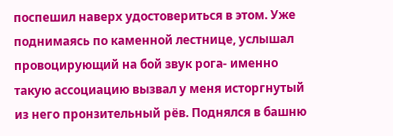поспешил наверх удостовериться в этом. Уже поднимаясь по каменной лестнице, услышал провоцирующий на бой звук рога- именно такую ассоциацию вызвал у меня исторгнутый из него пронзительный рёв. Поднялся в башню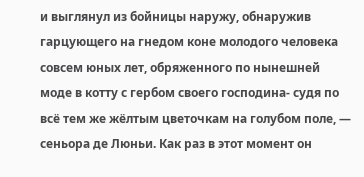и выглянул из бойницы наружу, обнаружив гарцующего на гнедом коне молодого человека совсем юных лет, обряженного по нынешней моде в котту с гербом своего господина- судя по всё тем же жёлтым цветочкам на голубом поле, — сеньора де Люньи. Как раз в этот момент он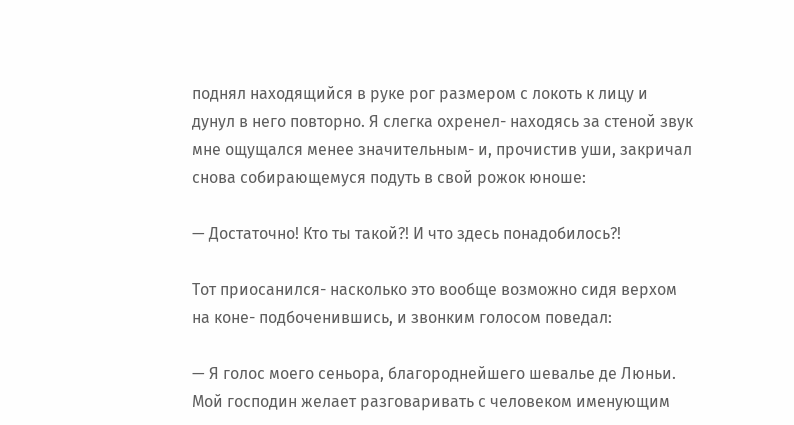поднял находящийся в руке рог размером с локоть к лицу и дунул в него повторно. Я слегка охренел- находясь за стеной звук мне ощущался менее значительным- и, прочистив уши, закричал снова собирающемуся подуть в свой рожок юноше:

— Достаточно! Кто ты такой?! И что здесь понадобилось?!

Тот приосанился- насколько это вообще возможно сидя верхом на коне- подбоченившись, и звонким голосом поведал:

— Я голос моего сеньора, благороднейшего шевалье де Люньи. Мой господин желает разговаривать с человеком именующим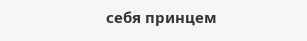себя принцем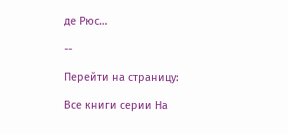де Рюс…

--

Перейти на страницу:

Все книги серии На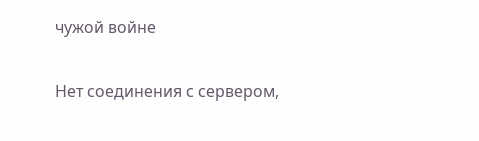чужой войне

Нет соединения с сервером,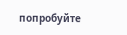попробуйте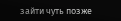зайти чуть позже